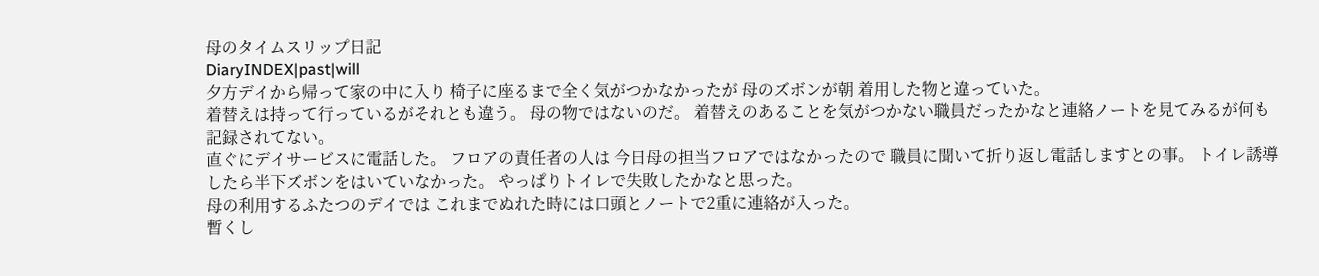母のタイムスリップ日記
DiaryINDEX|past|will
夕方デイから帰って家の中に入り 椅子に座るまで全く気がつかなかったが 母のズボンが朝 着用した物と違っていた。
着替えは持って行っているがそれとも違う。 母の物ではないのだ。 着替えのあることを気がつかない職員だったかなと連絡ノートを見てみるが何も記録されてない。
直ぐにデイサービスに電話した。 フロアの責任者の人は 今日母の担当フロアではなかったので 職員に聞いて折り返し電話しますとの事。 トイレ誘導したら半下ズボンをはいていなかった。 やっぱりトイレで失敗したかなと思った。
母の利用するふたつのデイでは これまでぬれた時には口頭とノートで2重に連絡が入った。
暫くし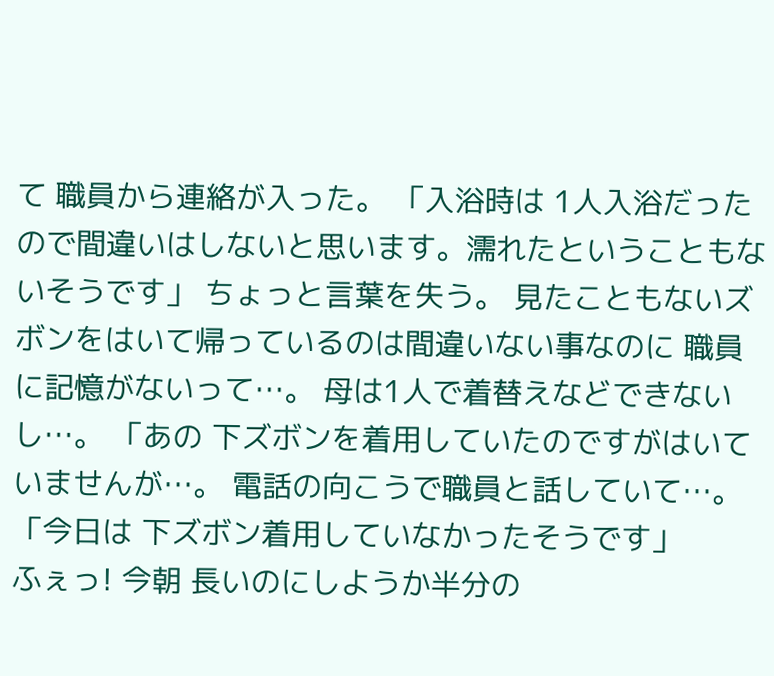て 職員から連絡が入った。 「入浴時は 1人入浴だったので間違いはしないと思います。濡れたということもないそうです」 ちょっと言葉を失う。 見たこともないズボンをはいて帰っているのは間違いない事なのに 職員に記憶がないって…。 母は1人で着替えなどできないし…。 「あの 下ズボンを着用していたのですがはいていませんが…。 電話の向こうで職員と話していて…。 「今日は 下ズボン着用していなかったそうです」
ふぇっ! 今朝 長いのにしようか半分の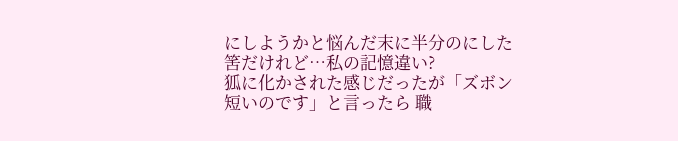にしようかと悩んだ末に半分のにした筈だけれど…私の記憶違い?
狐に化かされた感じだったが「ズボン短いのです」と言ったら 職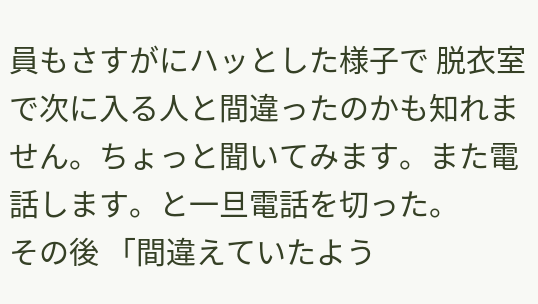員もさすがにハッとした様子で 脱衣室で次に入る人と間違ったのかも知れません。ちょっと聞いてみます。また電話します。と一旦電話を切った。
その後 「間違えていたよう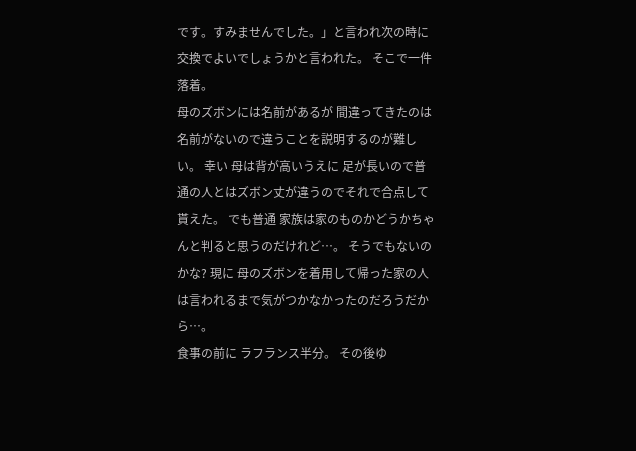です。すみませんでした。」と言われ次の時に交換でよいでしょうかと言われた。 そこで一件落着。
母のズボンには名前があるが 間違ってきたのは名前がないので違うことを説明するのが難しい。 幸い 母は背が高いうえに 足が長いので普通の人とはズボン丈が違うのでそれで合点して貰えた。 でも普通 家族は家のものかどうかちゃんと判ると思うのだけれど…。 そうでもないのかな? 現に 母のズボンを着用して帰った家の人は言われるまで気がつかなかったのだろうだから…。
食事の前に ラフランス半分。 その後ゆ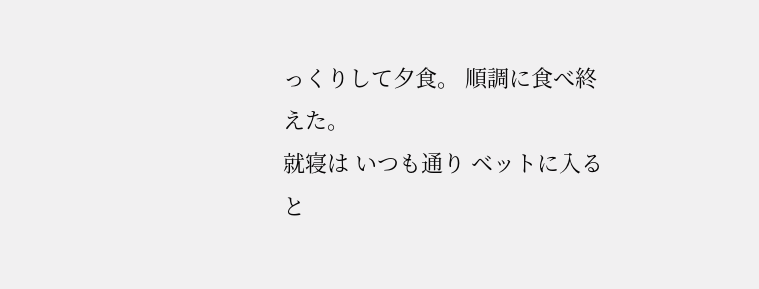っくりして夕食。 順調に食べ終えた。
就寝は いつも通り ベットに入ると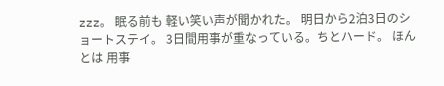zzz。 眠る前も 軽い笑い声が聞かれた。 明日から2泊3日のショートステイ。 3日間用事が重なっている。ちとハード。 ほんとは 用事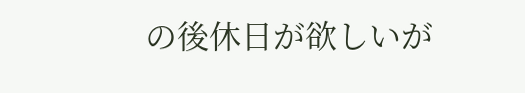の後休日が欲しいが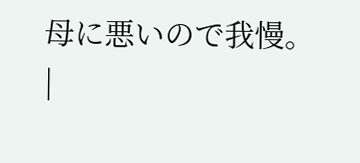母に悪いので我慢。
|